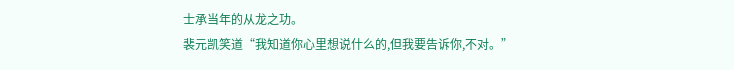士承当年的从龙之功。
裴元凯笑道“我知道你心里想说什么的,但我要告诉你,不对。”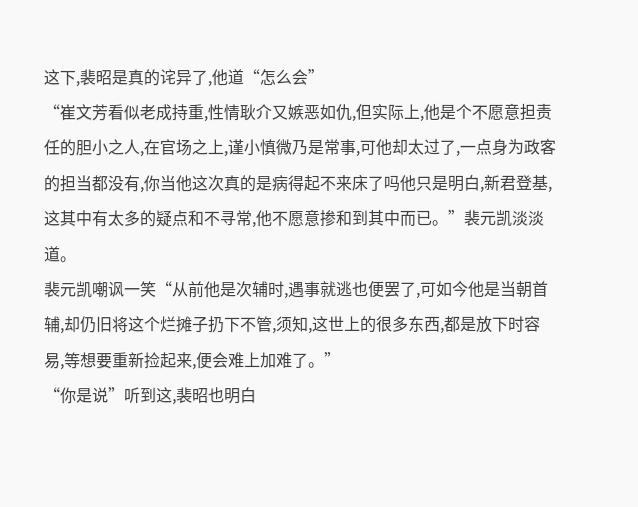这下,裴昭是真的诧异了,他道“怎么会”
“崔文芳看似老成持重,性情耿介又嫉恶如仇,但实际上,他是个不愿意担责任的胆小之人,在官场之上,谨小慎微乃是常事,可他却太过了,一点身为政客的担当都没有,你当他这次真的是病得起不来床了吗他只是明白,新君登基,这其中有太多的疑点和不寻常,他不愿意掺和到其中而已。”裴元凯淡淡道。
裴元凯嘲讽一笑“从前他是次辅时,遇事就逃也便罢了,可如今他是当朝首辅,却仍旧将这个烂摊子扔下不管,须知,这世上的很多东西,都是放下时容易,等想要重新捡起来,便会难上加难了。”
“你是说”听到这,裴昭也明白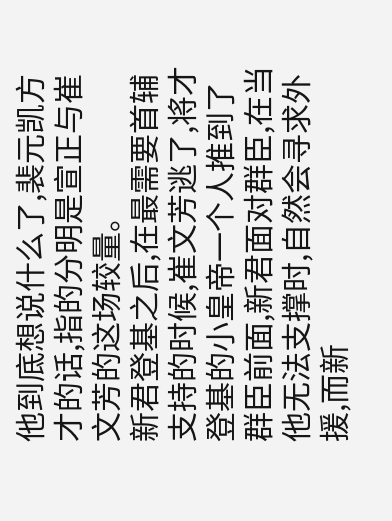他到底想说什么了,裴元凯方才的话,指的分明是宣正与崔文芳的这场较量。
新君登基之后,在最需要首辅支持的时候,崔文芳逃了,将才登基的小皇帝一个人推到了群臣前面,新君面对群臣,在当他无法支撑时,自然会寻求外援,而新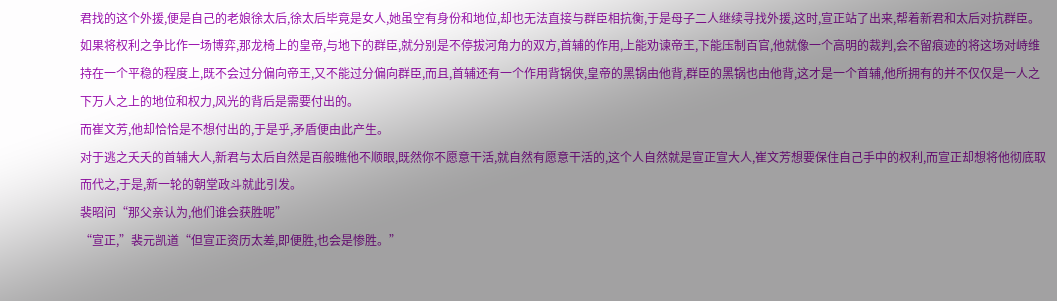君找的这个外援,便是自己的老娘徐太后,徐太后毕竟是女人,她虽空有身份和地位,却也无法直接与群臣相抗衡,于是母子二人继续寻找外援,这时,宣正站了出来,帮着新君和太后对抗群臣。
如果将权利之争比作一场博弈,那龙椅上的皇帝,与地下的群臣,就分别是不停拔河角力的双方,首辅的作用,上能劝谏帝王,下能压制百官,他就像一个高明的裁判,会不留痕迹的将这场对峙维持在一个平稳的程度上,既不会过分偏向帝王,又不能过分偏向群臣,而且,首辅还有一个作用背锅侠,皇帝的黑锅由他背,群臣的黑锅也由他背,这才是一个首辅,他所拥有的并不仅仅是一人之下万人之上的地位和权力,风光的背后是需要付出的。
而崔文芳,他却恰恰是不想付出的,于是乎,矛盾便由此产生。
对于逃之夭夭的首辅大人,新君与太后自然是百般瞧他不顺眼,既然你不愿意干活,就自然有愿意干活的,这个人自然就是宣正宣大人,崔文芳想要保住自己手中的权利,而宣正却想将他彻底取而代之,于是,新一轮的朝堂政斗就此引发。
裴昭问“那父亲认为,他们谁会获胜呢”
“宣正,”裴元凯道“但宣正资历太差,即便胜,也会是惨胜。”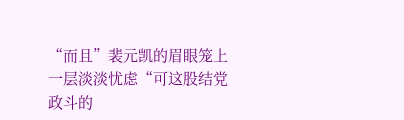“而且”裴元凯的眉眼笼上一层淡淡忧虑“可这股结党政斗的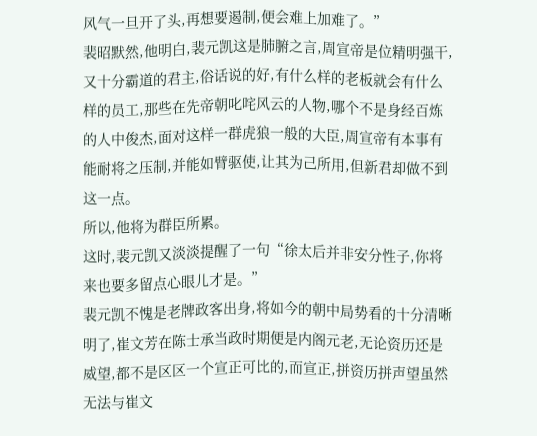风气一旦开了头,再想要遏制,便会难上加难了。”
裴昭默然,他明白,裴元凯这是肺腑之言,周宣帝是位精明强干,又十分霸道的君主,俗话说的好,有什么样的老板就会有什么样的员工,那些在先帝朝叱咤风云的人物,哪个不是身经百炼的人中俊杰,面对这样一群虎狼一般的大臣,周宣帝有本事有能耐将之压制,并能如臂驱使,让其为己所用,但新君却做不到这一点。
所以,他将为群臣所累。
这时,裴元凯又淡淡提醒了一句“徐太后并非安分性子,你将来也要多留点心眼儿才是。”
裴元凯不愧是老牌政客出身,将如今的朝中局势看的十分清晰明了,崔文芳在陈士承当政时期便是内阁元老,无论资历还是威望,都不是区区一个宣正可比的,而宣正,拼资历拼声望虽然无法与崔文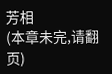芳相
(本章未完,请翻页)